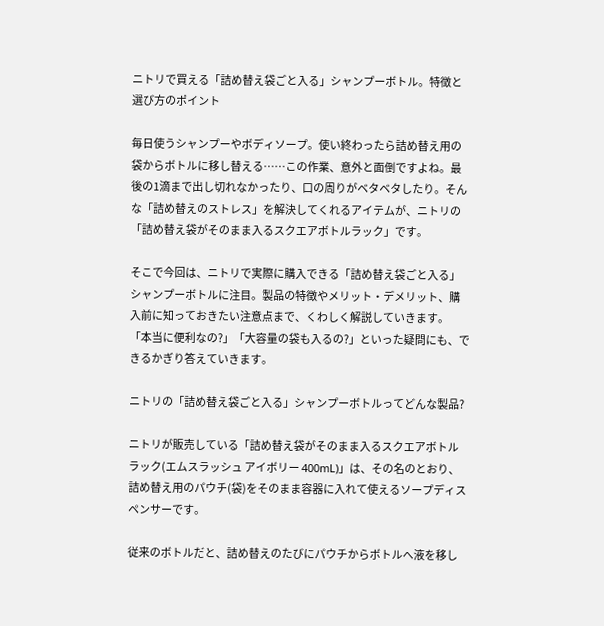ニトリで買える「詰め替え袋ごと入る」シャンプーボトル。特徴と選び方のポイント

毎日使うシャンプーやボディソープ。使い終わったら詰め替え用の袋からボトルに移し替える……この作業、意外と面倒ですよね。最後の1滴まで出し切れなかったり、口の周りがベタベタしたり。そんな「詰め替えのストレス」を解決してくれるアイテムが、ニトリの「詰め替え袋がそのまま入るスクエアボトルラック」です。

そこで今回は、ニトリで実際に購入できる「詰め替え袋ごと入る」シャンプーボトルに注目。製品の特徴やメリット・デメリット、購入前に知っておきたい注意点まで、くわしく解説していきます。「本当に便利なの?」「大容量の袋も入るの?」といった疑問にも、できるかぎり答えていきます。

ニトリの「詰め替え袋ごと入る」シャンプーボトルってどんな製品?

ニトリが販売している「詰め替え袋がそのまま入るスクエアボトルラック(エムスラッシュ アイボリー 400mL)」は、その名のとおり、詰め替え用のパウチ(袋)をそのまま容器に入れて使えるソープディスペンサーです。

従来のボトルだと、詰め替えのたびにパウチからボトルへ液を移し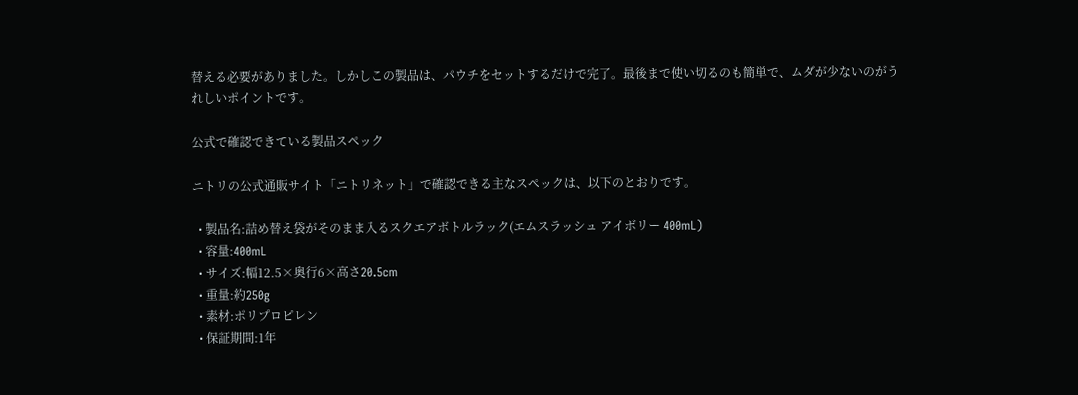替える必要がありました。しかしこの製品は、パウチをセットするだけで完了。最後まで使い切るのも簡単で、ムダが少ないのがうれしいポイントです。

公式で確認できている製品スペック

ニトリの公式通販サイト「ニトリネット」で確認できる主なスペックは、以下のとおりです。

  • 製品名:詰め替え袋がそのまま入るスクエアボトルラック(エムスラッシュ アイボリー 400mL)
  • 容量:400mL
  • サイズ:幅12.5×奥行6×高さ20.5cm
  • 重量:約250g
  • 素材:ポリプロピレン
  • 保証期間:1年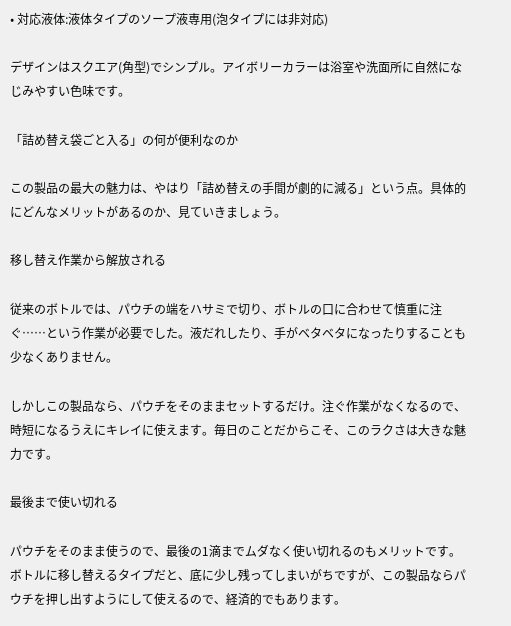• 対応液体:液体タイプのソープ液専用(泡タイプには非対応)

デザインはスクエア(角型)でシンプル。アイボリーカラーは浴室や洗面所に自然になじみやすい色味です。

「詰め替え袋ごと入る」の何が便利なのか

この製品の最大の魅力は、やはり「詰め替えの手間が劇的に減る」という点。具体的にどんなメリットがあるのか、見ていきましょう。

移し替え作業から解放される

従来のボトルでは、パウチの端をハサミで切り、ボトルの口に合わせて慎重に注ぐ……という作業が必要でした。液だれしたり、手がベタベタになったりすることも少なくありません。

しかしこの製品なら、パウチをそのままセットするだけ。注ぐ作業がなくなるので、時短になるうえにキレイに使えます。毎日のことだからこそ、このラクさは大きな魅力です。

最後まで使い切れる

パウチをそのまま使うので、最後の1滴までムダなく使い切れるのもメリットです。ボトルに移し替えるタイプだと、底に少し残ってしまいがちですが、この製品ならパウチを押し出すようにして使えるので、経済的でもあります。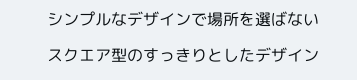シンプルなデザインで場所を選ばない

スクエア型のすっきりとしたデザイン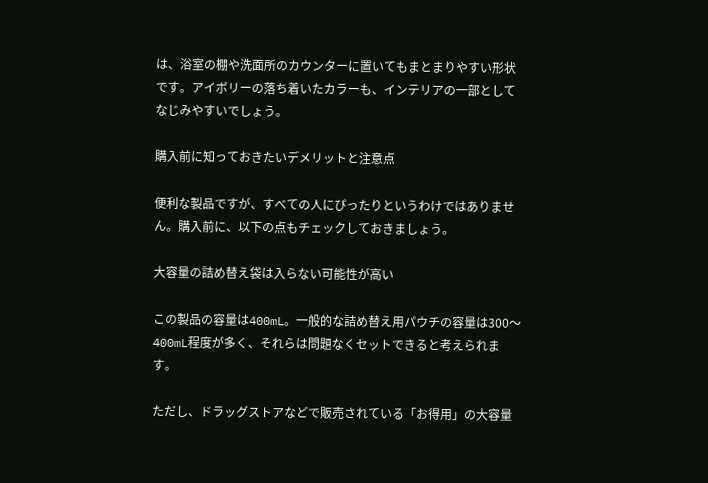は、浴室の棚や洗面所のカウンターに置いてもまとまりやすい形状です。アイボリーの落ち着いたカラーも、インテリアの一部としてなじみやすいでしょう。

購入前に知っておきたいデメリットと注意点

便利な製品ですが、すべての人にぴったりというわけではありません。購入前に、以下の点もチェックしておきましょう。

大容量の詰め替え袋は入らない可能性が高い

この製品の容量は400mL。一般的な詰め替え用パウチの容量は300〜400mL程度が多く、それらは問題なくセットできると考えられます。

ただし、ドラッグストアなどで販売されている「お得用」の大容量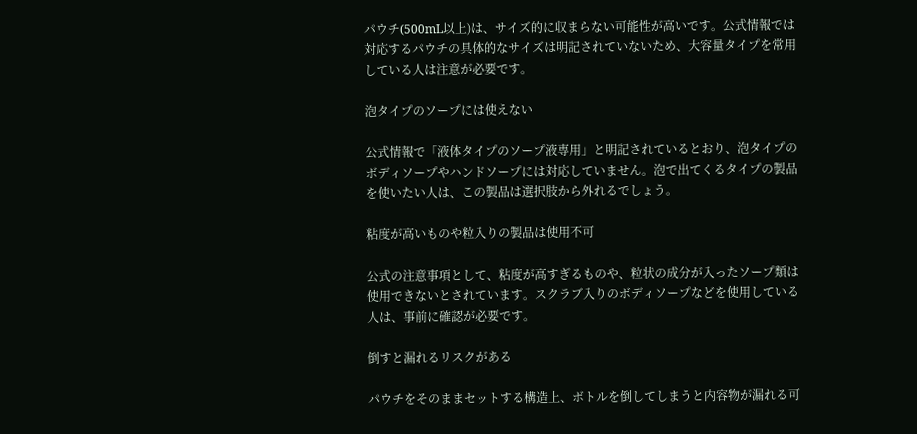パウチ(500mL以上)は、サイズ的に収まらない可能性が高いです。公式情報では対応するパウチの具体的なサイズは明記されていないため、大容量タイプを常用している人は注意が必要です。

泡タイプのソープには使えない

公式情報で「液体タイプのソープ液専用」と明記されているとおり、泡タイプのボディソープやハンドソープには対応していません。泡で出てくるタイプの製品を使いたい人は、この製品は選択肢から外れるでしょう。

粘度が高いものや粒入りの製品は使用不可

公式の注意事項として、粘度が高すぎるものや、粒状の成分が入ったソープ類は使用できないとされています。スクラブ入りのボディソープなどを使用している人は、事前に確認が必要です。

倒すと漏れるリスクがある

パウチをそのままセットする構造上、ボトルを倒してしまうと内容物が漏れる可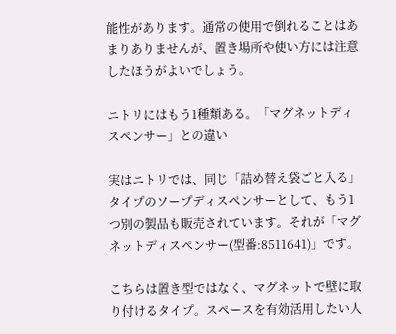能性があります。通常の使用で倒れることはあまりありませんが、置き場所や使い方には注意したほうがよいでしょう。

ニトリにはもう1種類ある。「マグネットディスペンサー」との違い

実はニトリでは、同じ「詰め替え袋ごと入る」タイプのソープディスペンサーとして、もう1つ別の製品も販売されています。それが「マグネットディスペンサー(型番:8511641)」です。

こちらは置き型ではなく、マグネットで壁に取り付けるタイプ。スペースを有効活用したい人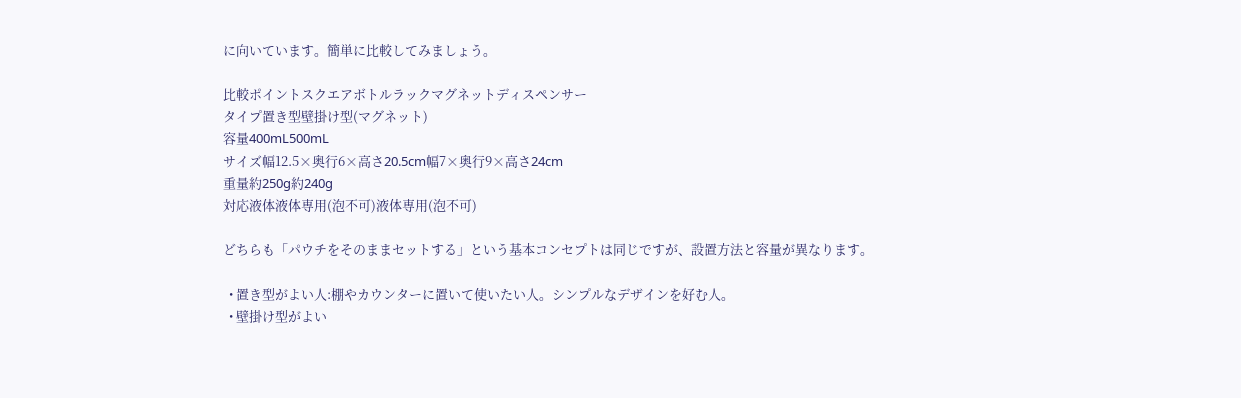に向いています。簡単に比較してみましょう。

比較ポイントスクエアボトルラックマグネットディスペンサー
タイプ置き型壁掛け型(マグネット)
容量400mL500mL
サイズ幅12.5×奥行6×高さ20.5cm幅7×奥行9×高さ24cm
重量約250g約240g
対応液体液体専用(泡不可)液体専用(泡不可)

どちらも「パウチをそのままセットする」という基本コンセプトは同じですが、設置方法と容量が異なります。

  • 置き型がよい人:棚やカウンターに置いて使いたい人。シンプルなデザインを好む人。
  • 壁掛け型がよい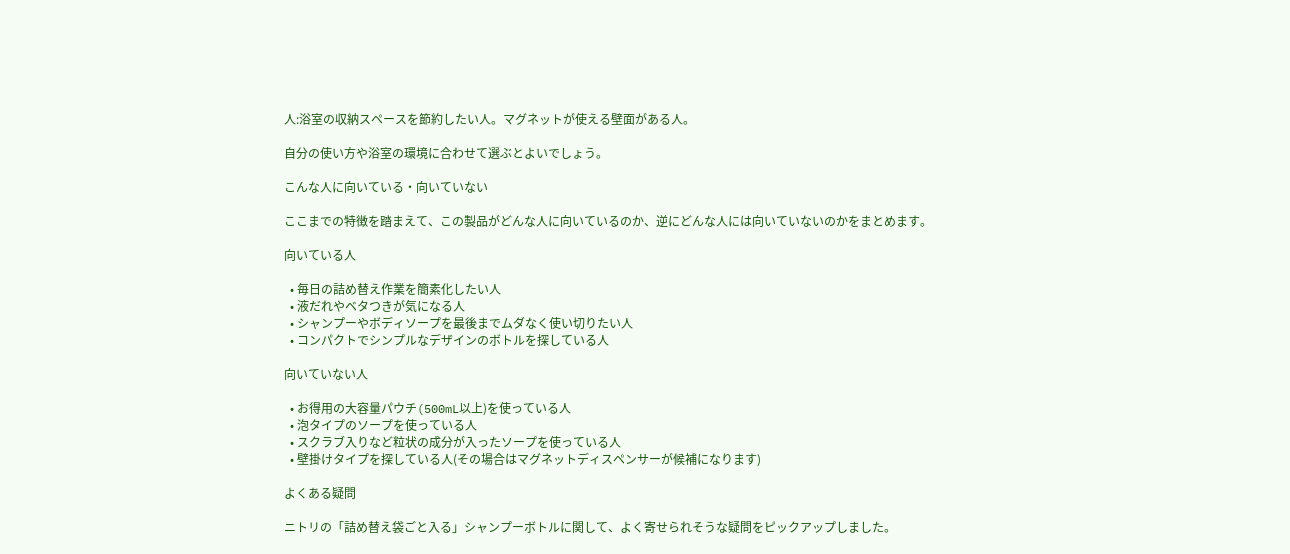人:浴室の収納スペースを節約したい人。マグネットが使える壁面がある人。

自分の使い方や浴室の環境に合わせて選ぶとよいでしょう。

こんな人に向いている・向いていない

ここまでの特徴を踏まえて、この製品がどんな人に向いているのか、逆にどんな人には向いていないのかをまとめます。

向いている人

  • 毎日の詰め替え作業を簡素化したい人
  • 液だれやベタつきが気になる人
  • シャンプーやボディソープを最後までムダなく使い切りたい人
  • コンパクトでシンプルなデザインのボトルを探している人

向いていない人

  • お得用の大容量パウチ(500mL以上)を使っている人
  • 泡タイプのソープを使っている人
  • スクラブ入りなど粒状の成分が入ったソープを使っている人
  • 壁掛けタイプを探している人(その場合はマグネットディスペンサーが候補になります)

よくある疑問

ニトリの「詰め替え袋ごと入る」シャンプーボトルに関して、よく寄せられそうな疑問をピックアップしました。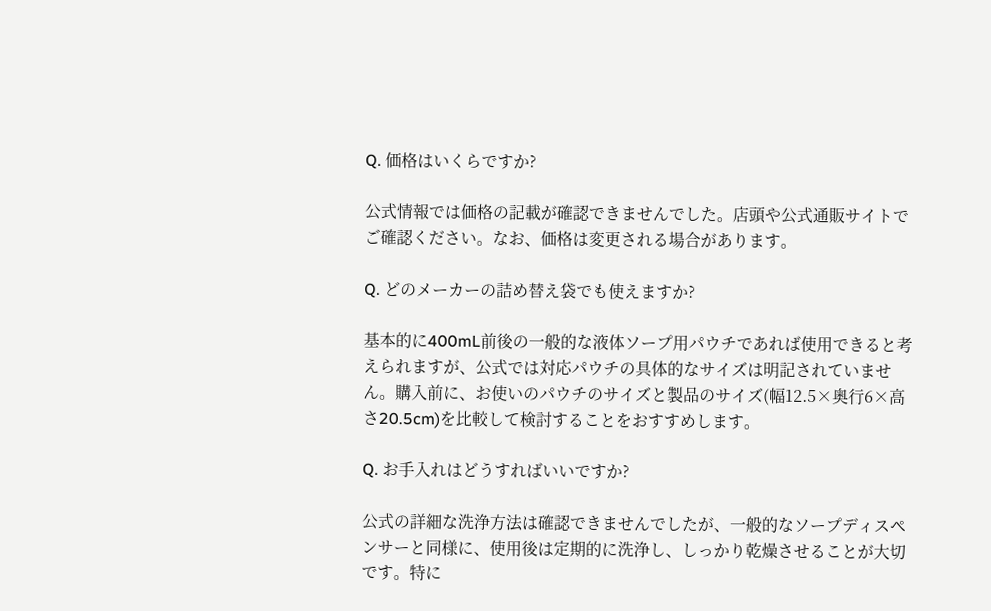Q. 価格はいくらですか?

公式情報では価格の記載が確認できませんでした。店頭や公式通販サイトでご確認ください。なお、価格は変更される場合があります。

Q. どのメーカーの詰め替え袋でも使えますか?

基本的に400mL前後の一般的な液体ソープ用パウチであれば使用できると考えられますが、公式では対応パウチの具体的なサイズは明記されていません。購入前に、お使いのパウチのサイズと製品のサイズ(幅12.5×奥行6×高さ20.5cm)を比較して検討することをおすすめします。

Q. お手入れはどうすればいいですか?

公式の詳細な洗浄方法は確認できませんでしたが、一般的なソープディスペンサーと同様に、使用後は定期的に洗浄し、しっかり乾燥させることが大切です。特に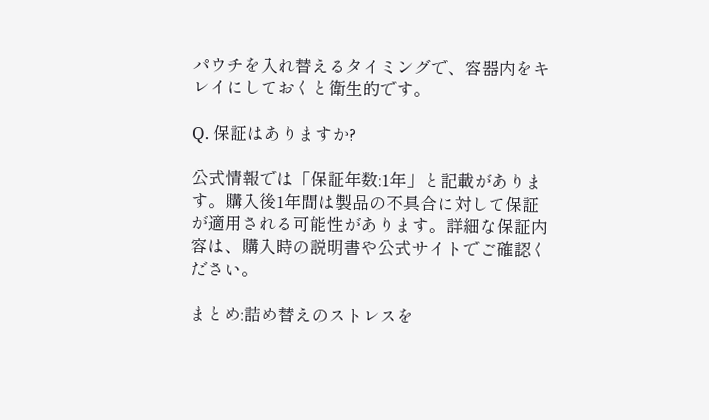パウチを入れ替えるタイミングで、容器内をキレイにしておくと衛生的です。

Q. 保証はありますか?

公式情報では「保証年数:1年」と記載があります。購入後1年間は製品の不具合に対して保証が適用される可能性があります。詳細な保証内容は、購入時の説明書や公式サイトでご確認ください。

まとめ:詰め替えのストレスを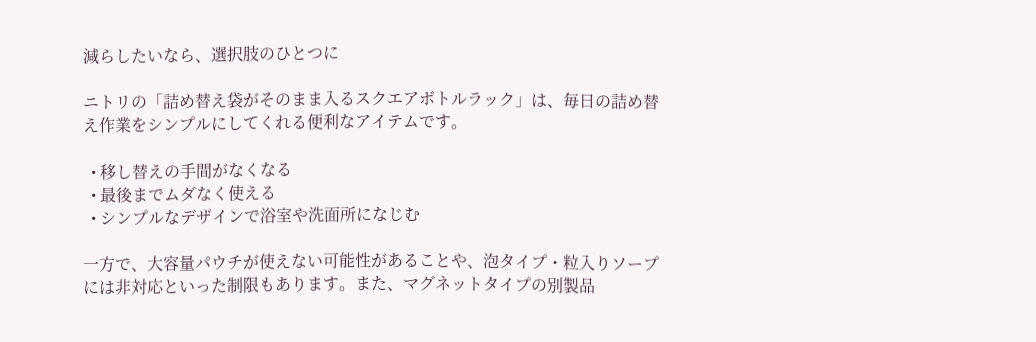減らしたいなら、選択肢のひとつに

ニトリの「詰め替え袋がそのまま入るスクエアボトルラック」は、毎日の詰め替え作業をシンプルにしてくれる便利なアイテムです。

  • 移し替えの手間がなくなる
  • 最後までムダなく使える
  • シンプルなデザインで浴室や洗面所になじむ

一方で、大容量パウチが使えない可能性があることや、泡タイプ・粒入りソープには非対応といった制限もあります。また、マグネットタイプの別製品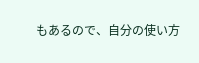もあるので、自分の使い方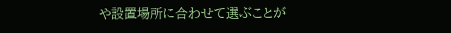や設置場所に合わせて選ぶことが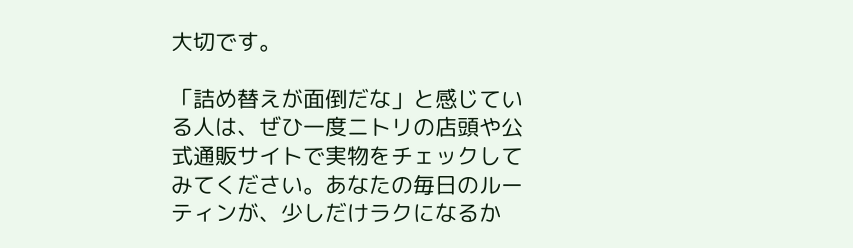大切です。

「詰め替えが面倒だな」と感じている人は、ぜひ一度ニトリの店頭や公式通販サイトで実物をチェックしてみてください。あなたの毎日のルーティンが、少しだけラクになるか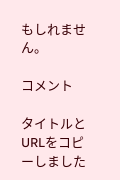もしれません。

コメント

タイトルとURLをコピーしました